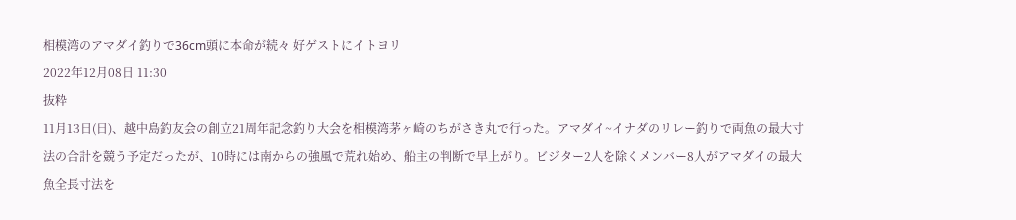相模湾のアマダイ釣りで36cm頭に本命が続々 好ゲストにイトヨリ
2022年12月08日 11:30
抜粋
11月13日(日)、越中島釣友会の創立21周年記念釣り大会を相模湾茅ヶ崎のちがさき丸で行った。アマダイ~イナダのリレー釣りで両魚の最大寸法の合計を競う予定だったが、10時には南からの強風で荒れ始め、船主の判断で早上がり。ビジター2人を除くメンバー8人がアマダイの最大魚全長寸法を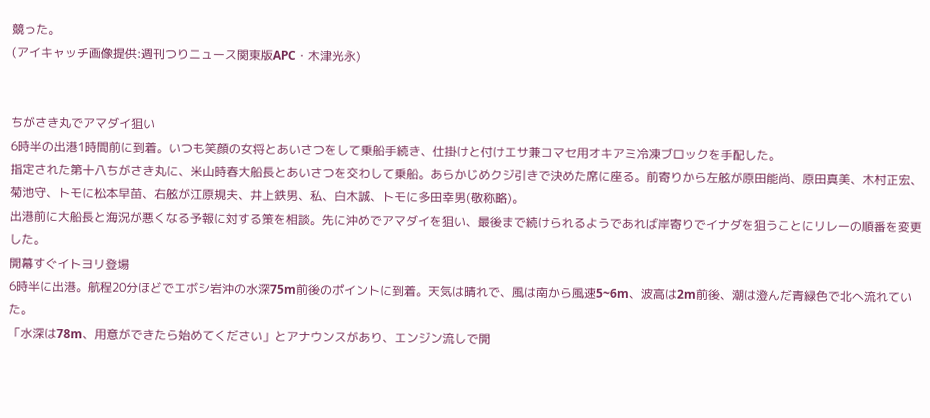競った。
(アイキャッチ画像提供:週刊つりニュース関東版APC・木津光永)


ちがさき丸でアマダイ狙い
6時半の出港1時間前に到着。いつも笑顔の女将とあいさつをして乗船手続き、仕掛けと付けエサ兼コマセ用オキアミ冷凍ブロックを手配した。
指定された第十八ちがさき丸に、米山時春大船長とあいさつを交わして乗船。あらかじめクジ引きで決めた席に座る。前寄りから左舷が原田能尚、原田真美、木村正宏、菊池守、トモに松本早苗、右舷が江原規夫、井上鉄男、私、白木誠、トモに多田幸男(敬称略)。
出港前に大船長と海況が悪くなる予報に対する策を相談。先に沖めでアマダイを狙い、最後まで続けられるようであれば岸寄りでイナダを狙うことにリレーの順番を変更した。
開幕すぐイトヨリ登場
6時半に出港。航程20分ほどでエボシ岩沖の水深75m前後のポイントに到着。天気は晴れで、風は南から風速5~6m、波高は2m前後、潮は澄んだ青緑色で北へ流れていた。
「水深は78m、用意ができたら始めてください」とアナウンスがあり、エンジン流しで開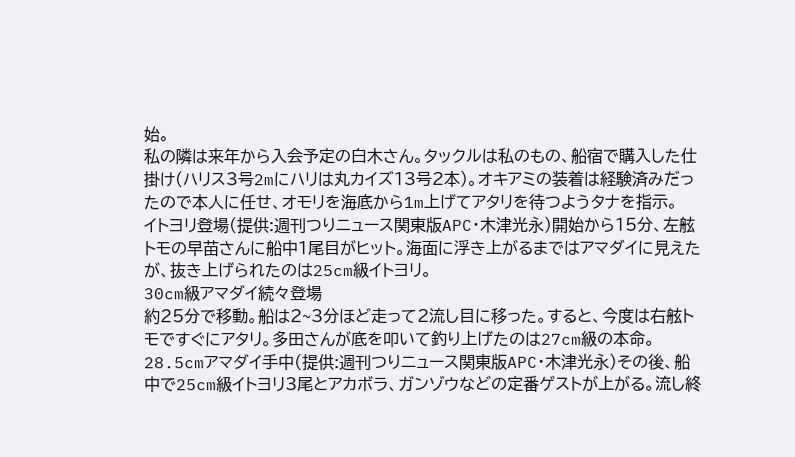始。
私の隣は来年から入会予定の白木さん。タックルは私のもの、船宿で購入した仕掛け(ハリス3号2mにハリは丸カイズ13号2本)。オキアミの装着は経験済みだったので本人に任せ、オモリを海底から1m上げてアタリを待つようタナを指示。
イトヨリ登場(提供:週刊つりニュース関東版APC・木津光永)開始から15分、左舷トモの早苗さんに船中1尾目がヒット。海面に浮き上がるまではアマダイに見えたが、抜き上げられたのは25cm級イトヨリ。
30cm級アマダイ続々登場
約25分で移動。船は2~3分ほど走って2流し目に移った。すると、今度は右舷トモですぐにアタリ。多田さんが底を叩いて釣り上げたのは27cm級の本命。
28.5cmアマダイ手中(提供:週刊つりニュース関東版APC・木津光永)その後、船中で25cm級イトヨリ3尾とアカボラ、ガンゾウなどの定番ゲストが上がる。流し終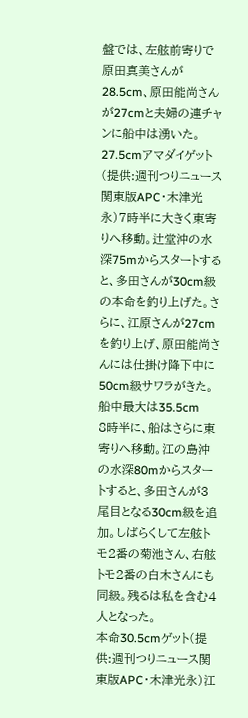盤では、左舷前寄りで原田真美さんが28.5cm、原田能尚さんが27cmと夫婦の連チャンに船中は湧いた。
27.5cmアマダイゲット(提供:週刊つりニュース関東版APC・木津光永)7時半に大きく東寄りへ移動。辻堂沖の水深75mからスタートすると、多田さんが30cm級の本命を釣り上げた。さらに、江原さんが27cmを釣り上げ、原田能尚さんには仕掛け降下中に50cm級サワラがきた。
船中最大は35.5cm
8時半に、船はさらに東寄りへ移動。江の島沖の水深80mからスタートすると、多田さんが3尾目となる30cm級を追加。しばらくして左舷トモ2番の菊池さん、右舷トモ2番の白木さんにも同級。残るは私を含む4人となった。
本命30.5cmゲット(提供:週刊つりニュース関東版APC・木津光永)江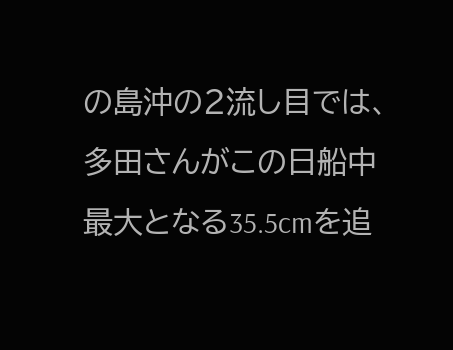の島沖の2流し目では、多田さんがこの日船中最大となる35.5cmを追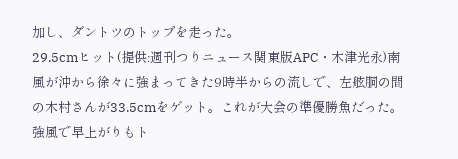加し、ダントツのトップを走った。
29.5cmヒット(提供:週刊つりニュース関東版APC・木津光永)南風が沖から徐々に強まってきた9時半からの流しで、左舷胴の間の木村さんが33.5cmをゲット。これが大会の準優勝魚だった。
強風で早上がりもト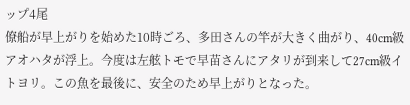ップ4尾
僚船が早上がりを始めた10時ごろ、多田さんの竿が大きく曲がり、40cm級アオハタが浮上。今度は左舷トモで早苗さんにアタリが到来して27cm級イトヨリ。この魚を最後に、安全のため早上がりとなった。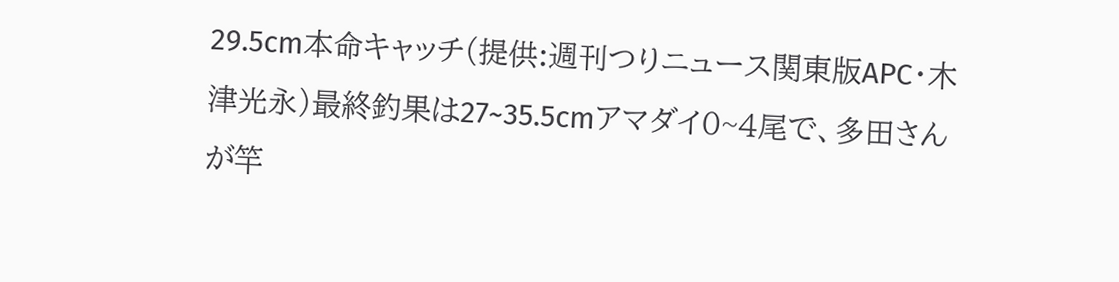29.5cm本命キャッチ(提供:週刊つりニュース関東版APC・木津光永)最終釣果は27~35.5cmアマダイ0~4尾で、多田さんが竿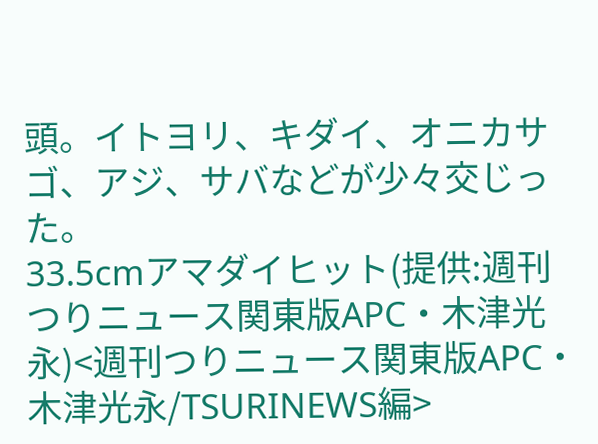頭。イトヨリ、キダイ、オニカサゴ、アジ、サバなどが少々交じった。
33.5cmアマダイヒット(提供:週刊つりニュース関東版APC・木津光永)<週刊つりニュース関東版APC・木津光永/TSURINEWS編>